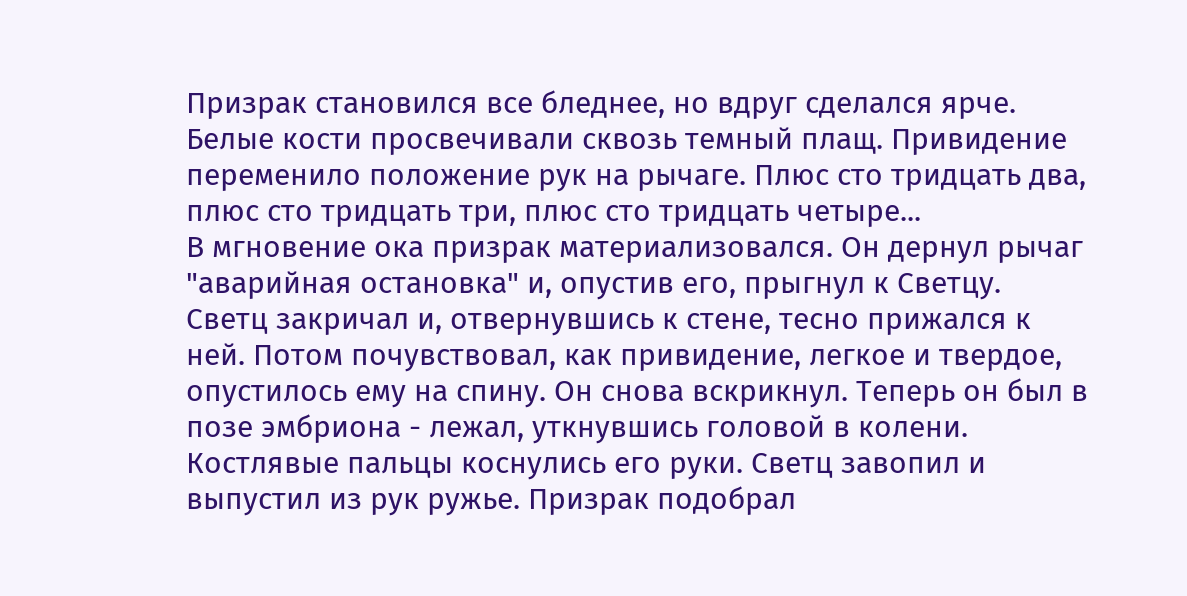Призрак становился все бледнее, но вдруг сделался ярче. Белые кости просвечивали сквозь темный плащ. Привидение переменило положение рук на рычаге. Плюс сто тридцать два, плюс сто тридцать три, плюс сто тридцать четыре...
В мгновение ока призрак материализовался. Он дернул рычаг "аварийная остановка" и, опустив его, прыгнул к Светцу.
Светц закричал и, отвернувшись к стене, тесно прижался к ней. Потом почувствовал, как привидение, легкое и твердое, опустилось ему на спину. Он снова вскрикнул. Теперь он был в позе эмбриона - лежал, уткнувшись головой в колени. Костлявые пальцы коснулись его руки. Светц завопил и выпустил из рук ружье. Призрак подобрал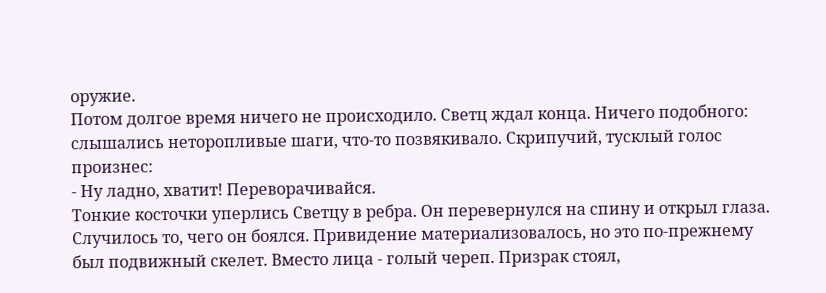оружие.
Потом долгое время ничего не происходило. Светц ждал конца. Ничего подобного: слышались неторопливые шаги, что-то позвякивало. Скрипучий, тусклый голос произнес:
- Ну ладно, хватит! Переворачивайся.
Тонкие косточки уперлись Светцу в ребра. Он перевернулся на спину и открыл глаза.
Случилось то, чего он боялся. Привидение материализовалось, но это по-прежнему был подвижный скелет. Вместо лица - голый череп. Призрак стоял,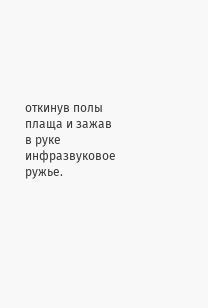откинув полы плаща и зажав в руке инфразвуковое ружье.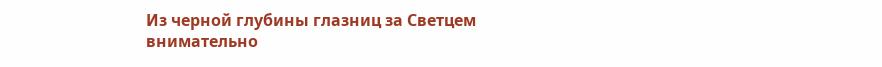Из черной глубины глазниц за Светцем внимательно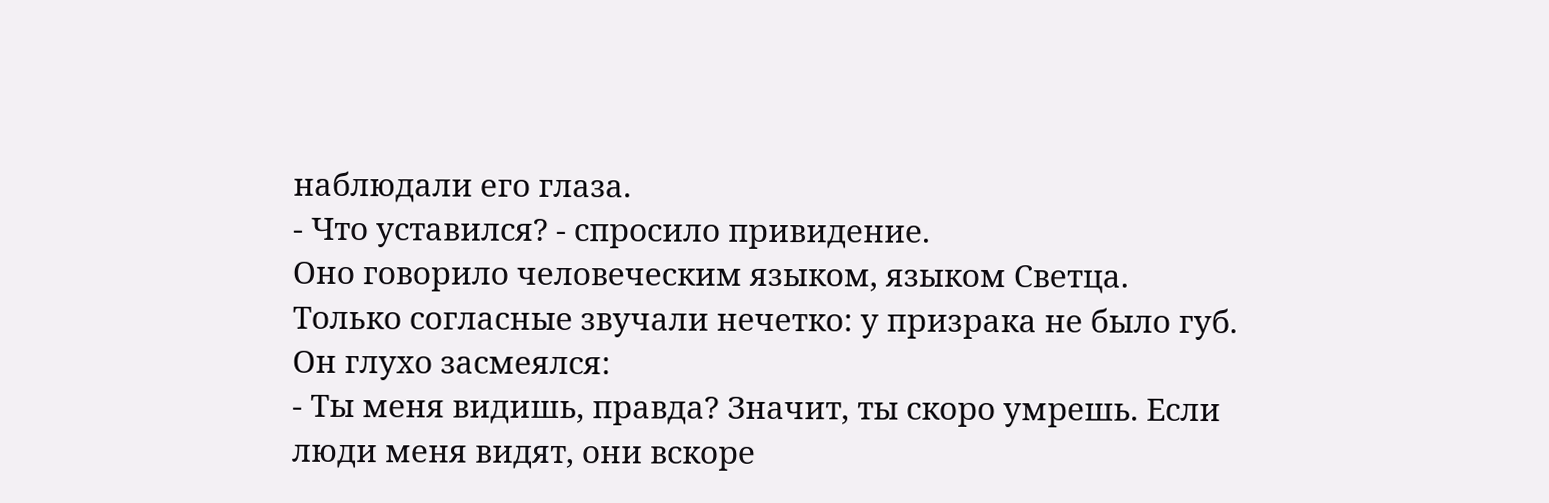наблюдали его глаза.
- Что уставился? - спросило привидение.
Оно говорило человеческим языком, языком Светца.
Только согласные звучали нечетко: у призрака не было губ.
Он глухо засмеялся:
- Ты меня видишь, правда? Значит, ты скоро умрешь. Если люди меня видят, они вскоре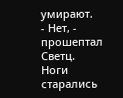умирают.
- Нет, - прошептал Светц. Ноги старались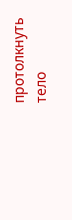протолкнуть тело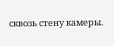сквозь стену камеры.